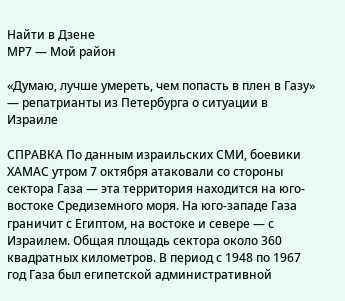Найти в Дзене
МР7 — Мой район

«Думаю, лучше умереть, чем попасть в плен в Газу» — репатрианты из Петербурга о ситуации в Израиле

СПРАВКА По данным израильских СМИ, боевики ХАМАС утром 7 октября атаковали со стороны сектора Газа — эта территория находится на юго-востоке Средиземного моря. На юго-западе Газа граничит с Египтом, на востоке и севере — с Израилем. Общая площадь сектора около 360 квадратных километров. В период с 1948 по 1967 год Газа был египетской административной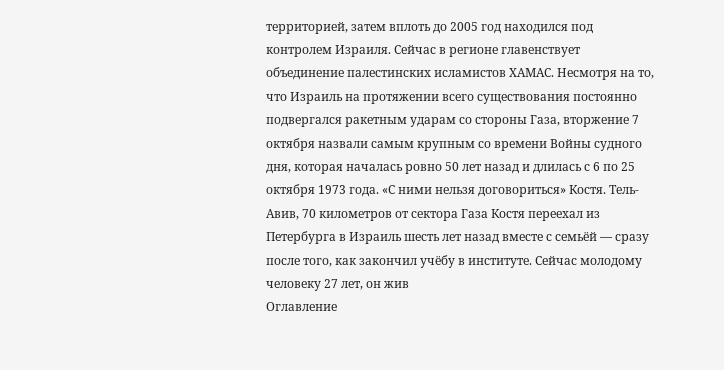территорией, затем вплоть до 2005 год находился под контролем Израиля. Сейчас в регионе главенствует объединение палестинских исламистов ХАМАС. Несмотря на то, что Израиль на протяжении всего существования постоянно подвергался ракетным ударам со стороны Газа, вторжение 7 октября назвали самым крупным со времени Войны судного дня, которая началась ровно 50 лет назад и длилась с 6 по 25 октября 1973 года. «С ними нельзя договориться» Костя. Тель-Авив, 70 километров от сектора Газа Костя переехал из Петербурга в Израиль шесть лет назад вместе с семьёй — сразу после того, как закончил учёбу в институте. Сейчас молодому человеку 27 лет, он жив
Оглавление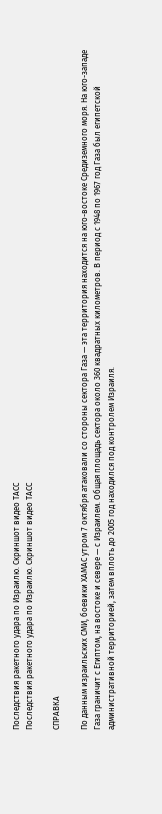Последствия ракетного удара по Израилю. Скриншот видео ТАСС
Последствия ракетного удара по Израилю. Скриншот видео ТАСС

СПРАВКА

По данным израильских СМИ, боевики ХАМАС утром 7 октября атаковали со стороны сектора Газа — эта территория находится на юго-востоке Средиземного моря. На юго-западе Газа граничит с Египтом, на востоке и севере — с Израилем. Общая площадь сектора около 360 квадратных километров. В период с 1948 по 1967 год Газа был египетской административной территорией, затем вплоть до 2005 год находился под контролем Израиля.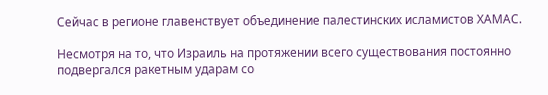Сейчас в регионе главенствует объединение палестинских исламистов ХАМАС.

Несмотря на то, что Израиль на протяжении всего существования постоянно подвергался ракетным ударам со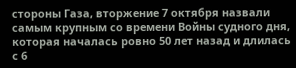стороны Газа, вторжение 7 октября назвали самым крупным со времени Войны судного дня, которая началась ровно 50 лет назад и длилась с 6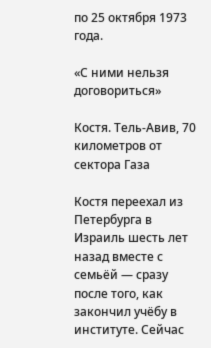по 25 октября 1973 года.

«С ними нельзя договориться»

Костя. Тель-Авив, 70 километров от сектора Газа

Костя переехал из Петербурга в Израиль шесть лет назад вместе с семьёй — сразу после того, как закончил учёбу в институте. Сейчас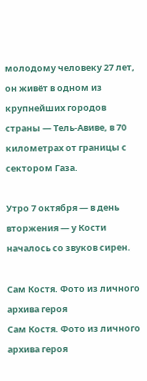молодому человеку 27 лет, он живёт в одном из крупнейших городов страны — Тель-Авиве, в 70 километрах от границы с сектором Газа.

Утро 7 октября — в день вторжения — у Кости началось со звуков сирен.

Сам Костя. Фото из личного архива героя
Сам Костя. Фото из личного архива героя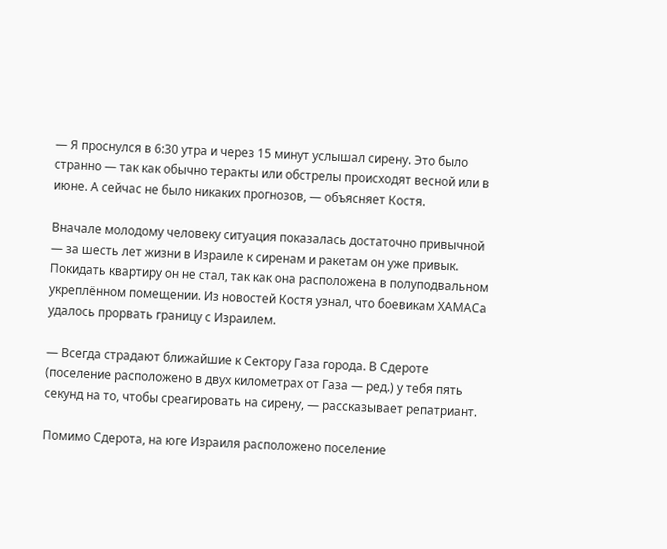— Я проснулся в 6:30 утра и через 15 минут услышал сирену. Это было странно — так как обычно теракты или обстрелы происходят весной или в июне. А сейчас не было никаких прогнозов, — объясняет Костя.

Вначале молодому человеку ситуация показалась достаточно привычной — за шесть лет жизни в Израиле к сиренам и ракетам он уже привык. Покидать квартиру он не стал, так как она расположена в полуподвальном укреплённом помещении. Из новостей Костя узнал, что боевикам ХАМАСа удалось прорвать границу с Израилем.

— Всегда страдают ближайшие к Сектору Газа города. В Сдероте (поселение расположено в двух километрах от Газа — ред.) у тебя пять секунд на то, чтобы среагировать на сирену, — рассказывает репатриант.

Помимо Сдерота, на юге Израиля расположено поселение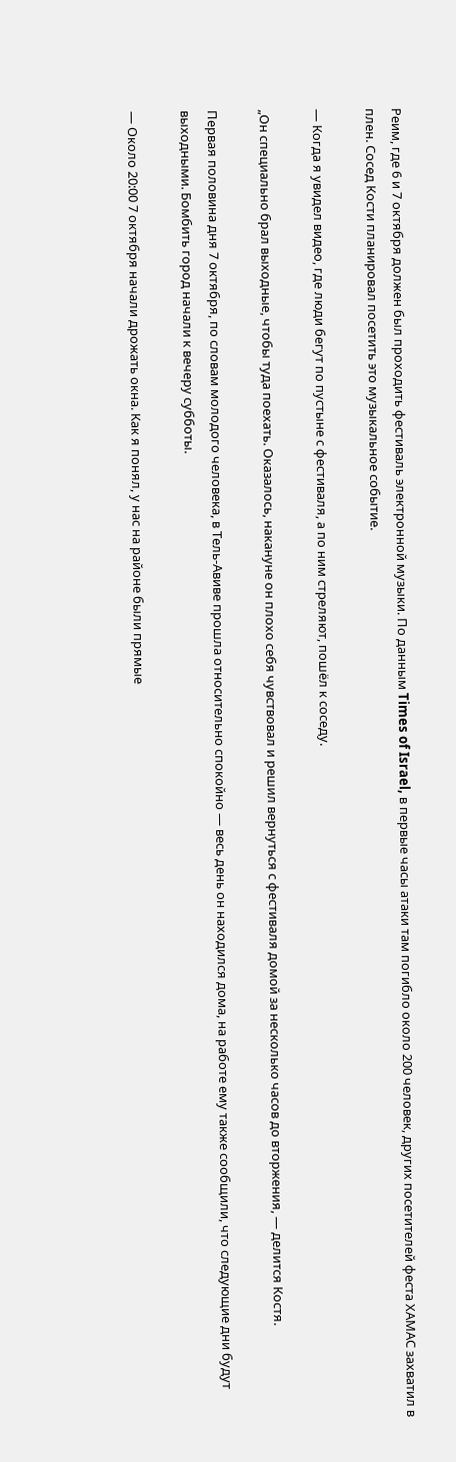Реим, где 6 и 7 октября должен был проходить фестиваль электронной музыки. По данным Times of Israel, в первые часы атаки там погибло около 200 человек, других посетителей феста ХАМАС захватил в плен. Сосед Кости планировал посетить это музыкальное событие.

— Когда я увидел видео, где люди бегут по пустыне с фестиваля, а по ним стреляют, пошёл к соседу.

„Он специально брал выходные, чтобы туда поехать. Оказалось, накануне он плохо себя чувствовал и решил вернуться с фестиваля домой за несколько часов до вторжения, — делится Костя.

Первая половина дня 7 октября, по словам молодого человека, в Тель-Авиве прошла относительно спокойно — весь день он находился дома, на работе ему также сообщили, что следующие дни будут выходными. Бомбить город начали к вечеру субботы.

— Около 20:00 7 октября начали дрожать окна. Как я понял, у нас на районе были прямые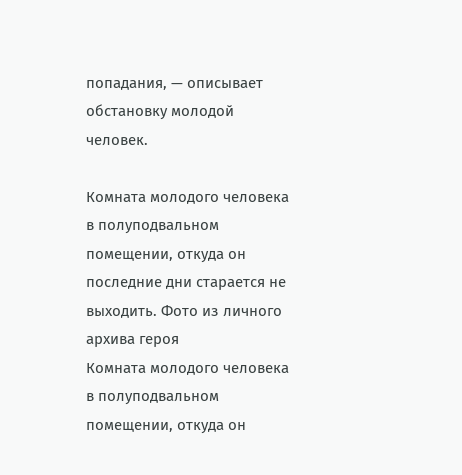попадания, — описывает обстановку молодой человек.

Комната молодого человека в полуподвальном помещении, откуда он последние дни старается не выходить. Фото из личного архива героя
Комната молодого человека в полуподвальном помещении, откуда он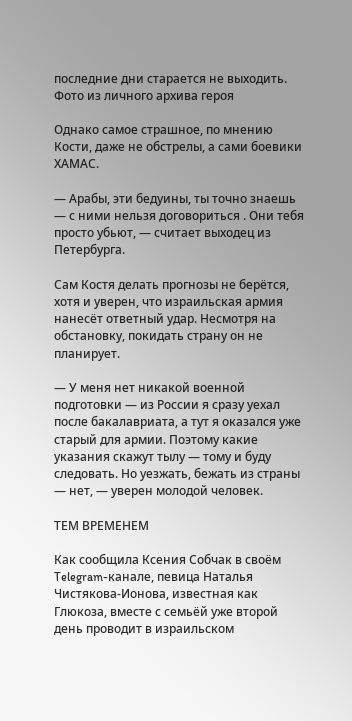последние дни старается не выходить. Фото из личного архива героя

Однако самое страшное, по мнению Кости, даже не обстрелы, а сами боевики ХАМАС.

— Арабы, эти бедуины, ты точно знаешь — с ними нельзя договориться . Они тебя просто убьют, — считает выходец из Петербурга.

Сам Костя делать прогнозы не берётся, хотя и уверен, что израильская армия нанесёт ответный удар. Несмотря на обстановку, покидать страну он не планирует.

— У меня нет никакой военной подготовки — из России я сразу уехал после бакалавриата, а тут я оказался уже старый для армии. Поэтому какие указания скажут тылу — тому и буду следовать. Но уезжать, бежать из страны — нет, — уверен молодой человек.

ТЕМ ВРЕМЕНЕМ

Как сообщила Ксения Собчак в своём Telegram-канале, певица Наталья Чистякова-Ионова, известная как Глюкоза, вместе с семьёй уже второй день проводит в израильском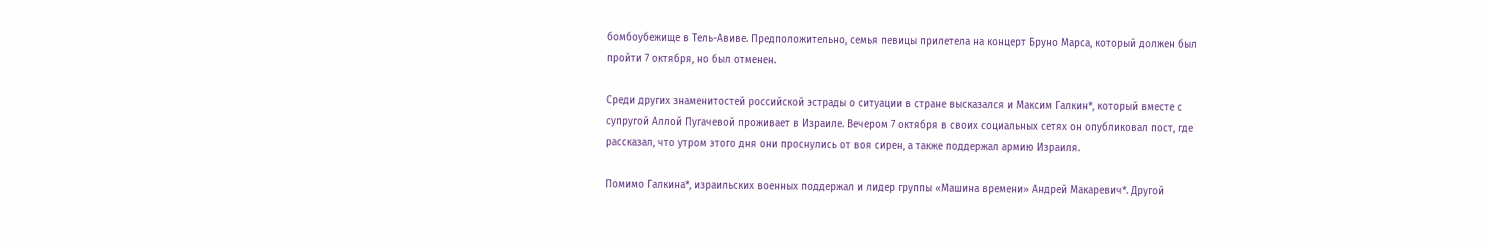бомбоубежище в Тель-Авиве. Предположительно, семья певицы прилетела на концерт Бруно Марса, который должен был пройти 7 октября, но был отменен.

Среди других знаменитостей российской эстрады о ситуации в стране высказался и Максим Галкин*, который вместе с супругой Аллой Пугачевой проживает в Израиле. Вечером 7 октября в своих социальных сетях он опубликовал пост, где рассказал, что утром этого дня они проснулись от воя сирен, а также поддержал армию Израиля.

Помимо Галкина*, израильских военных поддержал и лидер группы «Машина времени» Андрей Макаревич*. Другой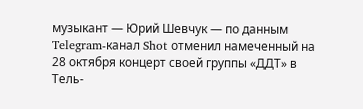музыкант — Юрий Шевчук — по данным Telegram-канал Shot отменил намеченный на 28 октября концерт своей группы «ДДТ» в Тель-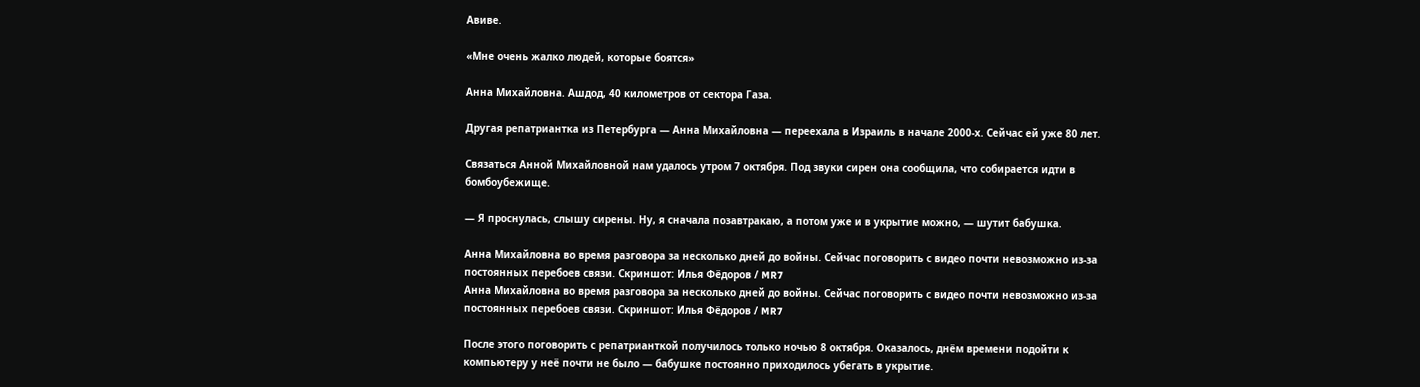Авиве.

«Мне очень жалко людей, которые боятся»

Анна Михайловна. Ашдод, 40 километров от сектора Газа.

Другая репатриантка из Петербурга — Анна Михайловна — переехала в Израиль в начале 2000-х. Сейчас ей уже 80 лет.

Связаться Анной Михайловной нам удалось утром 7 октября. Под звуки сирен она сообщила, что собирается идти в бомбоубежище.

— Я проснулась, слышу сирены. Ну, я сначала позавтракаю, а потом уже и в укрытие можно, — шутит бабушка.

Анна Михайловна во время разговора за несколько дней до войны. Сейчас поговорить с видео почти невозможно из-за постоянных перебоев связи. Скриншот: Илья Фёдоров / MR7
Анна Михайловна во время разговора за несколько дней до войны. Сейчас поговорить с видео почти невозможно из-за постоянных перебоев связи. Скриншот: Илья Фёдоров / MR7

После этого поговорить с репатрианткой получилось только ночью 8 октября. Оказалось, днём времени подойти к компьютеру у неё почти не было — бабушке постоянно приходилось убегать в укрытие.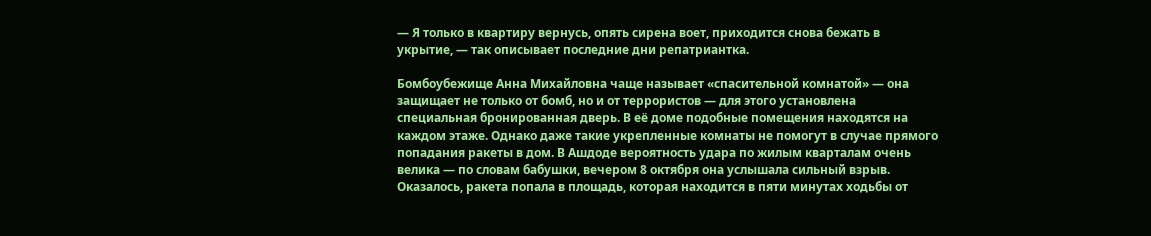— Я только в квартиру вернусь, опять сирена воет, приходится снова бежать в укрытие, — так описывает последние дни репатриантка.

Бомбоубежище Анна Михайловна чаще называет «спасительной комнатой» — она защищает не только от бомб, но и от террористов — для этого установлена специальная бронированная дверь. В её доме подобные помещения находятся на каждом этаже. Однако даже такие укрепленные комнаты не помогут в случае прямого попадания ракеты в дом. В Ашдоде вероятность удара по жилым кварталам очень велика — по словам бабушки, вечером 8 октября она услышала сильный взрыв. Оказалось, ракета попала в площадь, которая находится в пяти минутах ходьбы от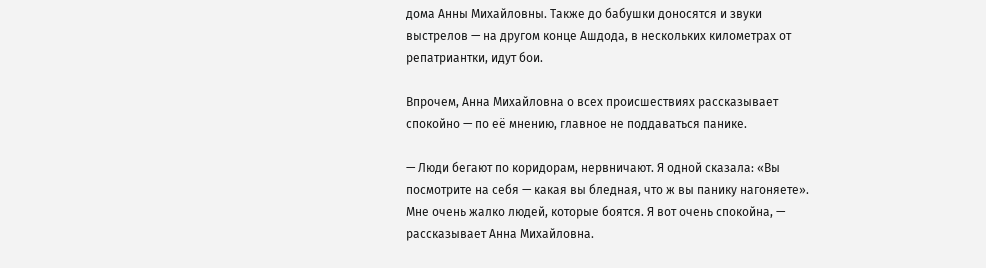дома Анны Михайловны. Также до бабушки доносятся и звуки выстрелов — на другом конце Ашдода, в нескольких километрах от репатриантки, идут бои.

Впрочем, Анна Михайловна о всех происшествиях рассказывает спокойно — по её мнению, главное не поддаваться панике.

— Люди бегают по коридорам, нервничают. Я одной сказала: «Вы посмотрите на себя — какая вы бледная, что ж вы панику нагоняете». Мне очень жалко людей, которые боятся. Я вот очень спокойна, — рассказывает Анна Михайловна.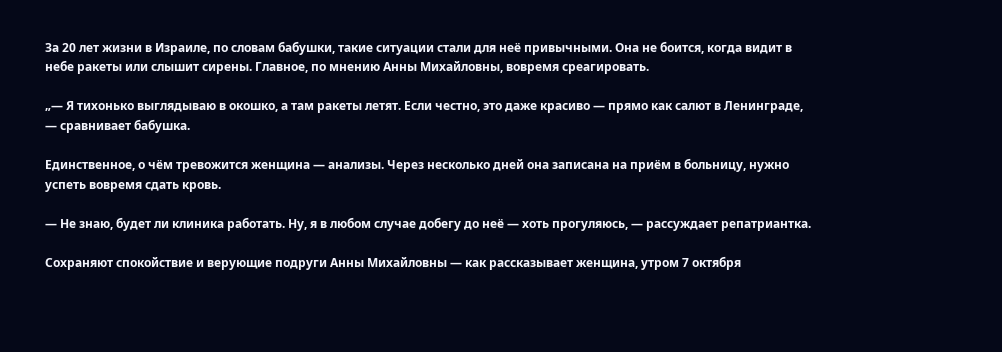За 20 лет жизни в Израиле, по словам бабушки, такие ситуации стали для неё привычными. Она не боится, когда видит в небе ракеты или слышит сирены. Главное, по мнению Анны Михайловны, вовремя среагировать.

„— Я тихонько выглядываю в окошко, а там ракеты летят. Если честно, это даже красиво — прямо как салют в Ленинграде, — сравнивает бабушка.

Единственное, о чём тревожится женщина — анализы. Через несколько дней она записана на приём в больницу, нужно успеть вовремя сдать кровь.

— Не знаю, будет ли клиника работать. Ну, я в любом случае добегу до неё — хоть прогуляюсь, — рассуждает репатриантка.

Сохраняют спокойствие и верующие подруги Анны Михайловны — как рассказывает женщина, утром 7 октября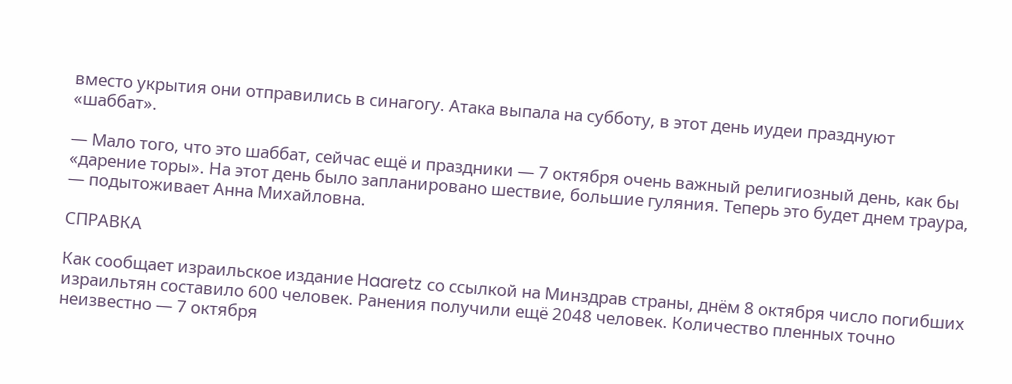вместо укрытия они отправились в синагогу. Атака выпала на субботу, в этот день иудеи празднуют «шаббат».

— Мало того, что это шаббат, сейчас ещё и праздники — 7 октября очень важный религиозный день, как бы «дарение торы». На этот день было запланировано шествие, большие гуляния. Теперь это будет днем траура, — подытоживает Анна Михайловна.

СПРАВКА

Как сообщает израильское издание Haaretz со ссылкой на Минздрав страны, днём 8 октября число погибших израильтян составило 600 человек. Ранения получили ещё 2048 человек. Количество пленных точно неизвестно — 7 октября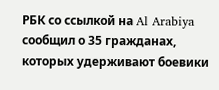РБК со ссылкой на Al Arabiya сообщил о 35 гражданах, которых удерживают боевики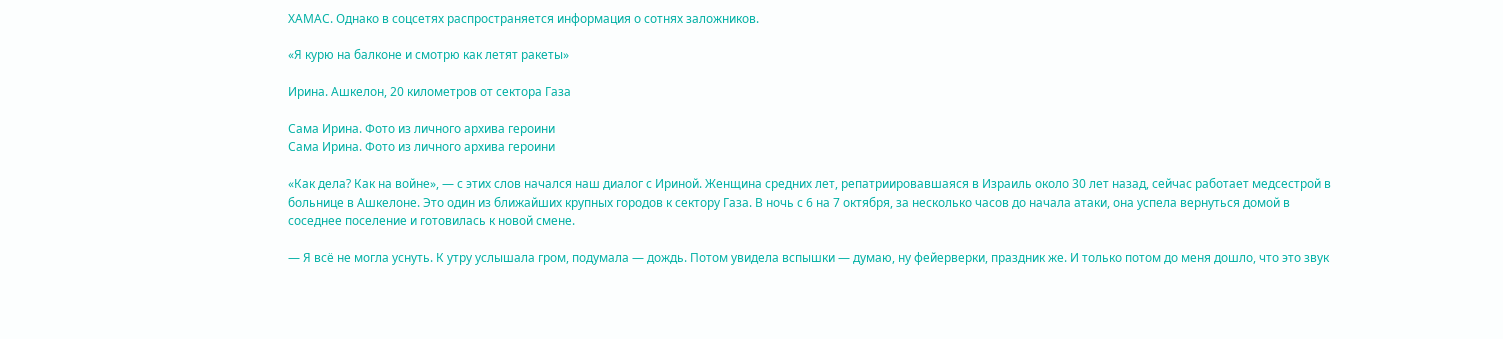ХАМАС. Однако в соцсетях распространяется информация о сотнях заложников.

«Я курю на балконе и смотрю как летят ракеты»

Ирина. Ашкелон, 20 километров от сектора Газа

Сама Ирина. Фото из личного архива героини
Сама Ирина. Фото из личного архива героини

«Как дела? Как на войне», — с этих слов начался наш диалог с Ириной. Женщина средних лет, репатриировавшаяся в Израиль около 30 лет назад, сейчас работает медсестрой в больнице в Ашкелоне. Это один из ближайших крупных городов к сектору Газа. В ночь с 6 на 7 октября, за несколько часов до начала атаки, она успела вернуться домой в соседнее поселение и готовилась к новой смене.

— Я всё не могла уснуть. К утру услышала гром, подумала — дождь. Потом увидела вспышки — думаю, ну фейерверки, праздник же. И только потом до меня дошло, что это звук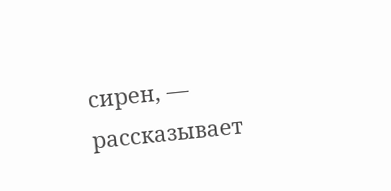сирен, — рассказывает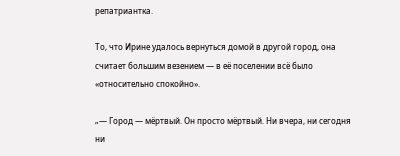репатриантка.

То, что Ирине удалось вернуться домой в другой город, она считает большим везением — в её поселении всё было «относительно спокойно».

„— Город — мёртвый. Он просто мёртвый. Ни вчера, ни сегодня ни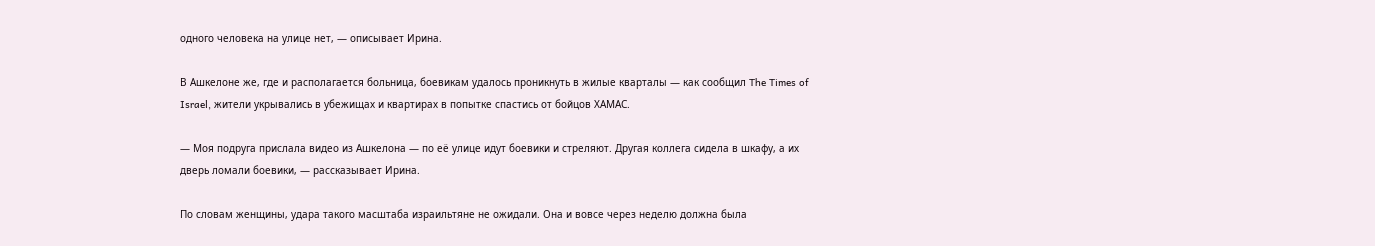одного человека на улице нет, — описывает Ирина.

В Ашкелоне же, где и располагается больница, боевикам удалось проникнуть в жилые кварталы — как сообщил The Times of Israel, жители укрывались в убежищах и квартирах в попытке спастись от бойцов ХАМАС.

— Моя подруга прислала видео из Ашкелона — по её улице идут боевики и стреляют. Другая коллега сидела в шкафу, а их дверь ломали боевики, — рассказывает Ирина.

По словам женщины, удара такого масштаба израильтяне не ожидали. Она и вовсе через неделю должна была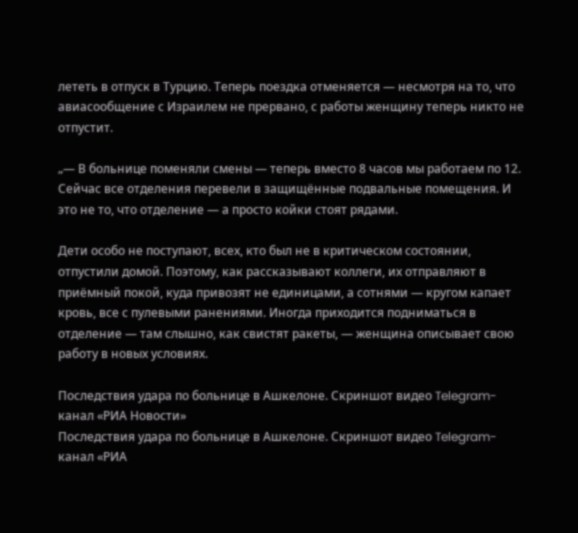лететь в отпуск в Турцию. Теперь поездка отменяется — несмотря на то, что авиасообщение с Израилем не прервано, с работы женщину теперь никто не отпустит.

„— В больнице поменяли смены — теперь вместо 8 часов мы работаем по 12. Сейчас все отделения перевели в защищённые подвальные помещения. И это не то, что отделение — а просто койки стоят рядами.

Дети особо не поступают, всех, кто был не в критическом состоянии, отпустили домой. Поэтому, как рассказывают коллеги, их отправляют в приёмный покой, куда привозят не единицами, а сотнями — кругом капает кровь, все с пулевыми ранениями. Иногда приходится подниматься в отделение — там слышно, как свистят ракеты, — женщина описывает свою работу в новых условиях.

Последствия удара по больнице в Ашкелоне. Скриншот видео Telegram-канал «РИА Новости»
Последствия удара по больнице в Ашкелоне. Скриншот видео Telegram-канал «РИА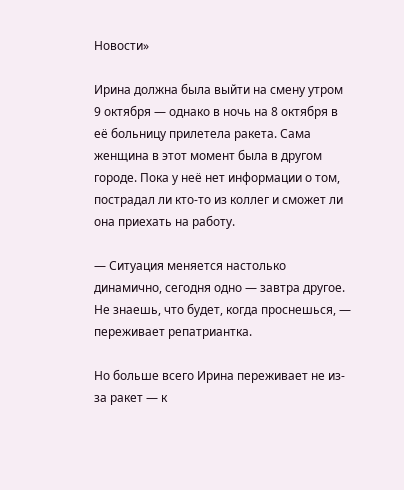Новости»

Ирина должна была выйти на смену утром 9 октября — однако в ночь на 8 октября в её больницу прилетела ракета. Сама женщина в этот момент была в другом городе. Пока у неё нет информации о том, пострадал ли кто-то из коллег и сможет ли она приехать на работу.

— Ситуация меняется настолько динамично, сегодня одно — завтра другое. Не знаешь, что будет, когда проснешься, — переживает репатриантка.

Но больше всего Ирина переживает не из-за ракет — к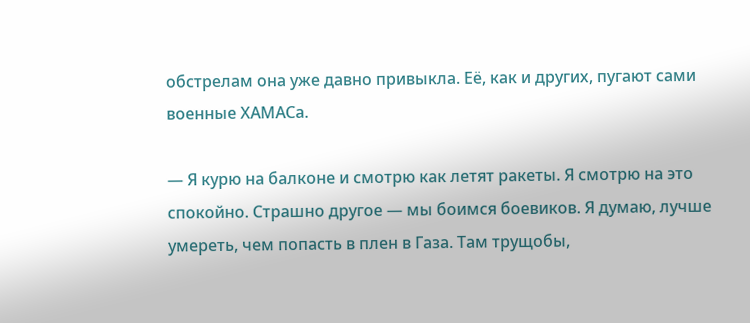обстрелам она уже давно привыкла. Её, как и других, пугают сами военные ХАМАСа.

— Я курю на балконе и смотрю как летят ракеты. Я смотрю на это спокойно. Страшно другое — мы боимся боевиков. Я думаю, лучше умереть, чем попасть в плен в Газа. Там трущобы,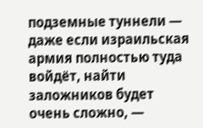подземные туннели — даже если израильская армия полностью туда войдёт, найти заложников будет очень сложно, —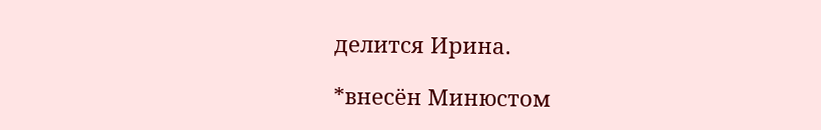делится Ирина.

*внесён Минюстом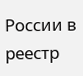России в реестр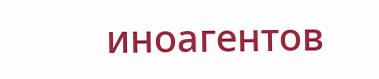иноагентов